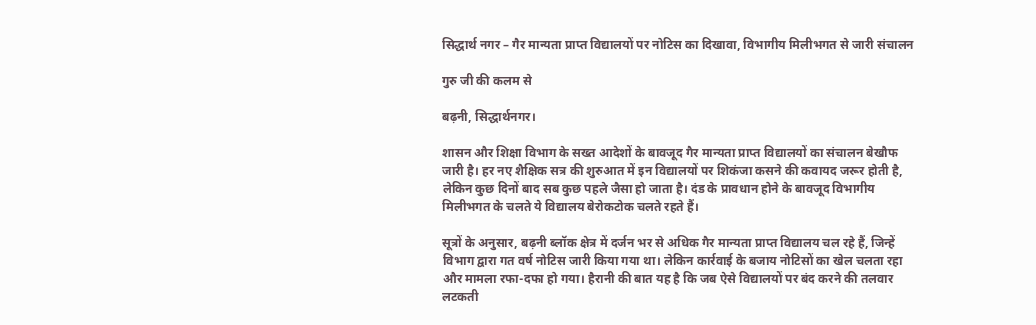सिद्धार्थ नगर – गैर मान्यता प्राप्त विद्यालयों पर नोटिस का दिखावा, विभागीय मिलीभगत से जारी संचालन

गुरु जी की कलम से

बढ़नी, सिद्धार्थनगर।

शासन और शिक्षा विभाग के सख्त आदेशों के बावजूद गैर मान्यता प्राप्त विद्यालयों का संचालन बेखौफ जारी है। हर नए शैक्षिक सत्र की शुरुआत में इन विद्यालयों पर शिकंजा कसने की कवायद जरूर होती है, लेकिन कुछ दिनों बाद सब कुछ पहले जैसा हो जाता है। दंड के प्रावधान होने के बावजूद विभागीय मिलीभगत के चलते ये विद्यालय बेरोकटोक चलते रहते हैं।

सूत्रों के अनुसार, बढ़नी ब्लॉक क्षेत्र में दर्जन भर से अधिक गैर मान्यता प्राप्त विद्यालय चल रहे हैं, जिन्हें विभाग द्वारा गत वर्ष नोटिस जारी किया गया था। लेकिन कार्रवाई के बजाय नोटिसों का खेल चलता रहा और मामला रफा-दफा हो गया। हैरानी की बात यह है कि जब ऐसे विद्यालयों पर बंद करने की तलवार लटकती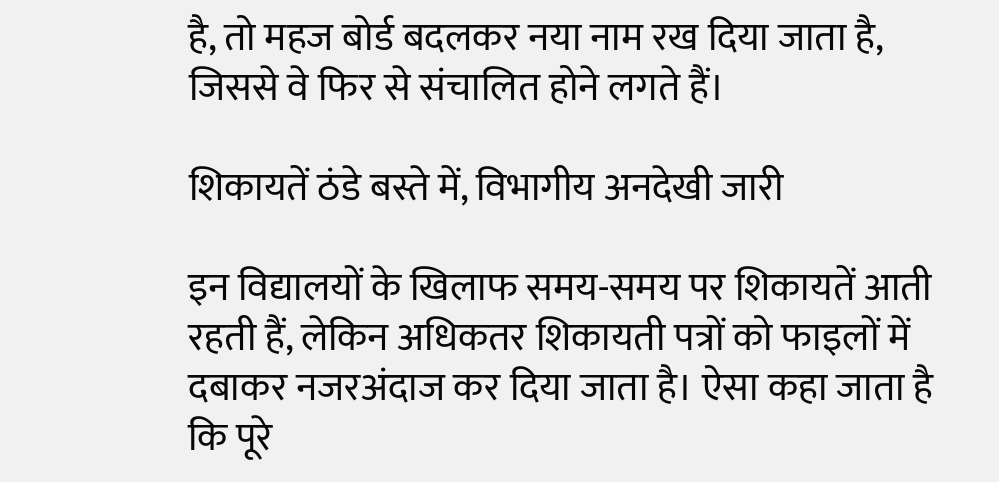है, तो महज बोर्ड बदलकर नया नाम रख दिया जाता है, जिससे वे फिर से संचालित होने लगते हैं।

शिकायतें ठंडे बस्ते में, विभागीय अनदेखी जारी

इन विद्यालयों के खिलाफ समय-समय पर शिकायतें आती रहती हैं, लेकिन अधिकतर शिकायती पत्रों को फाइलों में दबाकर नजरअंदाज कर दिया जाता है। ऐसा कहा जाता है कि पूरे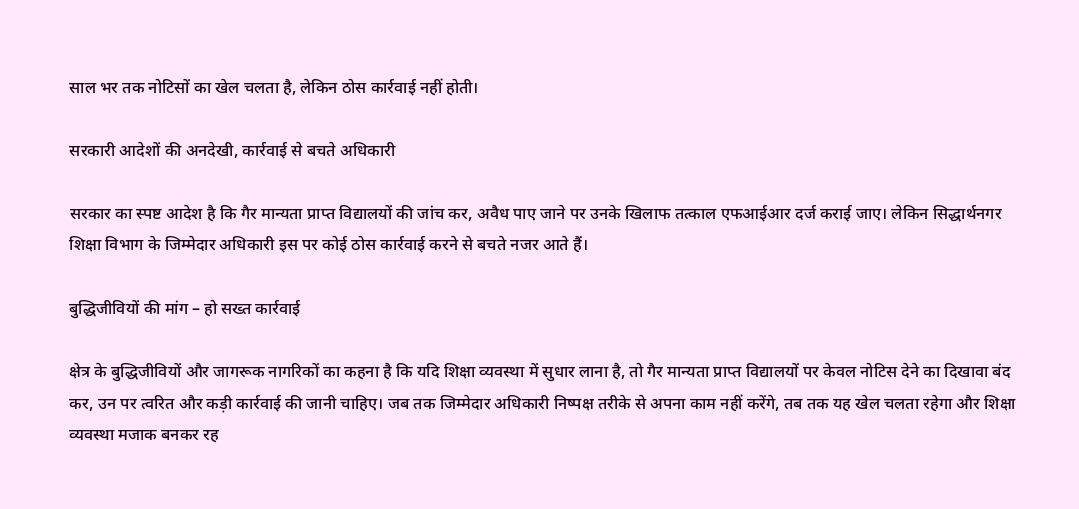साल भर तक नोटिसों का खेल चलता है, लेकिन ठोस कार्रवाई नहीं होती।

सरकारी आदेशों की अनदेखी, कार्रवाई से बचते अधिकारी

सरकार का स्पष्ट आदेश है कि गैर मान्यता प्राप्त विद्यालयों की जांच कर, अवैध पाए जाने पर उनके खिलाफ तत्काल एफआईआर दर्ज कराई जाए। लेकिन सिद्धार्थनगर शिक्षा विभाग के जिम्मेदार अधिकारी इस पर कोई ठोस कार्रवाई करने से बचते नजर आते हैं।

बुद्धिजीवियों की मांग – हो सख्त कार्रवाई

क्षेत्र के बुद्धिजीवियों और जागरूक नागरिकों का कहना है कि यदि शिक्षा व्यवस्था में सुधार लाना है, तो गैर मान्यता प्राप्त विद्यालयों पर केवल नोटिस देने का दिखावा बंद कर, उन पर त्वरित और कड़ी कार्रवाई की जानी चाहिए। जब तक जिम्मेदार अधिकारी निष्पक्ष तरीके से अपना काम नहीं करेंगे, तब तक यह खेल चलता रहेगा और शिक्षा व्यवस्था मजाक बनकर रह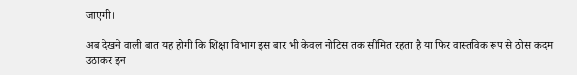जाएगी।

अब देखने वाली बात यह होगी कि शिक्षा विभाग इस बार भी केवल नोटिस तक सीमित रहता है या फिर वास्तविक रूप से ठोस कदम उठाकर इन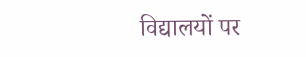विद्यालयों पर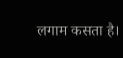लगाम कसता है।